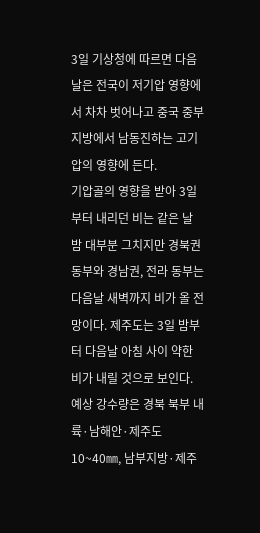3일 기상청에 따르면 다음날은 전국이 저기압 영향에서 차차 벗어나고 중국 중부지방에서 남동진하는 고기압의 영향에 든다.
기압골의 영향을 받아 3일부터 내리던 비는 같은 날 밤 대부분 그치지만 경북권 동부와 경남권, 전라 동부는 다음날 새벽까지 비가 올 전망이다. 제주도는 3일 밤부터 다음날 아침 사이 약한 비가 내릴 것으로 보인다.
예상 강수량은 경북 북부 내륙·남해안·제주도 10~40㎜, 남부지방·제주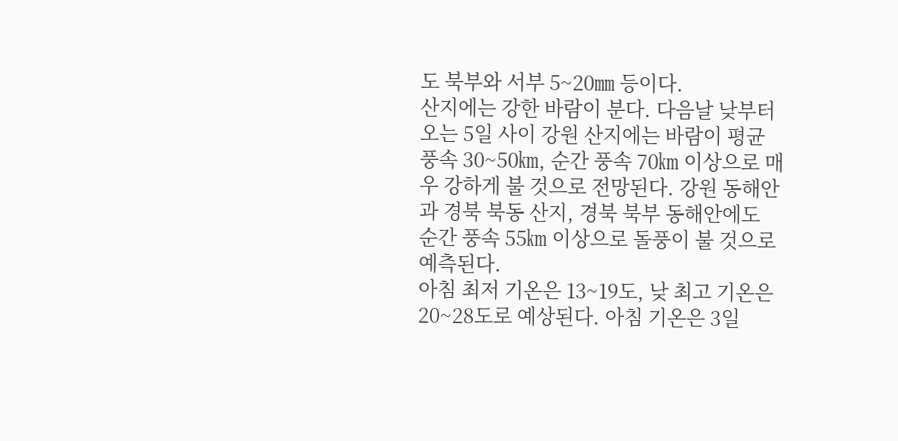도 북부와 서부 5~20㎜ 등이다.
산지에는 강한 바람이 분다. 다음날 낮부터 오는 5일 사이 강원 산지에는 바람이 평균 풍속 30~50㎞, 순간 풍속 70㎞ 이상으로 매우 강하게 불 것으로 전망된다. 강원 동해안과 경북 북동 산지, 경북 북부 동해안에도 순간 풍속 55㎞ 이상으로 돌풍이 불 것으로 예측된다.
아침 최저 기온은 13~19도, 낮 최고 기온은 20~28도로 예상된다. 아침 기온은 3일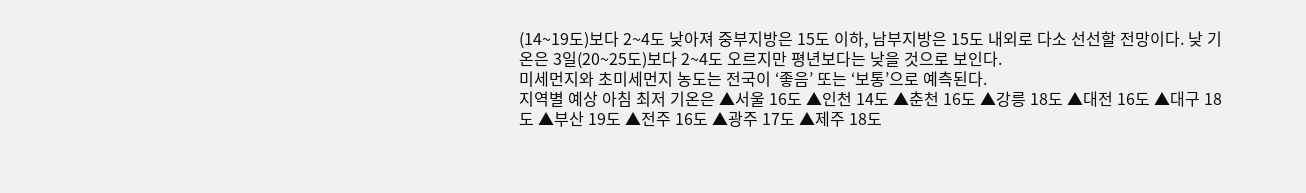(14~19도)보다 2~4도 낮아져 중부지방은 15도 이하, 남부지방은 15도 내외로 다소 선선할 전망이다. 낮 기온은 3일(20~25도)보다 2~4도 오르지만 평년보다는 낮을 것으로 보인다.
미세먼지와 초미세먼지 농도는 전국이 ‘좋음’ 또는 ‘보통’으로 예측된다.
지역별 예상 아침 최저 기온은 ▲서울 16도 ▲인천 14도 ▲춘천 16도 ▲강릉 18도 ▲대전 16도 ▲대구 18도 ▲부산 19도 ▲전주 16도 ▲광주 17도 ▲제주 18도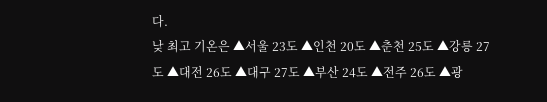다.
낮 최고 기온은 ▲서울 23도 ▲인천 20도 ▲춘천 25도 ▲강릉 27도 ▲대전 26도 ▲대구 27도 ▲부산 24도 ▲전주 26도 ▲광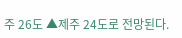주 26도 ▲제주 24도로 전망된다.